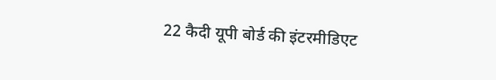22 कैदी यूपी बोर्ड की इंटरमीडिएट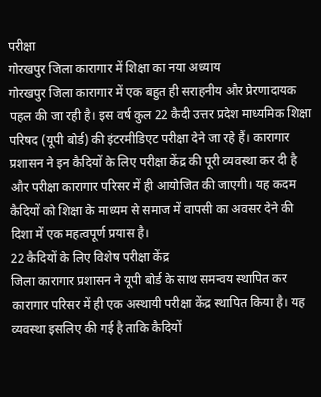परीक्षा
गोरखपुर जिला कारागार में शिक्षा का नया अध्याय
गोरखपुर जिला कारागार में एक बहुत ही सराहनीय और प्रेरणादायक पहल की जा रही है। इस वर्ष कुल 22 कैदी उत्तर प्रदेश माध्यमिक शिक्षा परिषद (यूपी बोर्ड) की इंटरमीडिएट परीक्षा देने जा रहे हैं। कारागार प्रशासन ने इन कैदियों के लिए परीक्षा केंद्र की पूरी व्यवस्था कर दी है और परीक्षा कारागार परिसर में ही आयोजित की जाएगी। यह कदम कैदियों को शिक्षा के माध्यम से समाज में वापसी का अवसर देने की दिशा में एक महत्वपूर्ण प्रयास है।
22 कैदियों के लिए विशेष परीक्षा केंद्र
जिला कारागार प्रशासन ने यूपी बोर्ड के साथ समन्वय स्थापित कर कारागार परिसर में ही एक अस्थायी परीक्षा केंद्र स्थापित किया है। यह व्यवस्था इसलिए की गई है ताकि कैदियों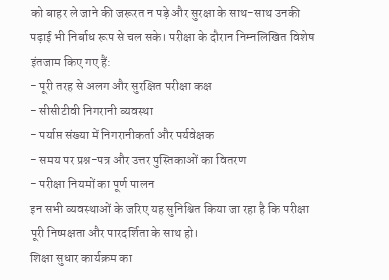को बाहर ले जाने की जरूरत न पड़े और सुरक्षा के साथ-साथ उनकी पढ़ाई भी निर्बाध रूप से चल सके। परीक्षा के दौरान निम्नलिखित विशेष इंतजाम किए गए हैं:
- पूरी तरह से अलग और सुरक्षित परीक्षा कक्ष
- सीसीटीवी निगरानी व्यवस्था
- पर्याप्त संख्या में निगरानीकर्ता और पर्यवेक्षक
- समय पर प्रश्न-पत्र और उत्तर पुस्तिकाओं का वितरण
- परीक्षा नियमों का पूर्ण पालन
इन सभी व्यवस्थाओं के जरिए यह सुनिश्चित किया जा रहा है कि परीक्षा पूरी निष्पक्षता और पारदर्शिता के साथ हो।
शिक्षा सुधार कार्यक्रम का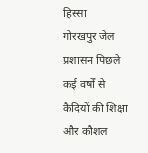हिस्सा
गोरखपुर जेल प्रशासन पिछले कई वर्षों से कैदियों की शिक्षा और कौशल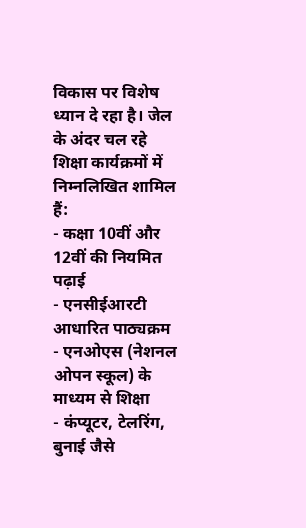विकास पर विशेष ध्यान दे रहा है। जेल के अंदर चल रहे शिक्षा कार्यक्रमों में निम्नलिखित शामिल हैं:
- कक्षा 10वीं और 12वीं की नियमित पढ़ाई
- एनसीईआरटी आधारित पाठ्यक्रम
- एनओएस (नेशनल ओपन स्कूल) के माध्यम से शिक्षा
- कंप्यूटर, टेलरिंग, बुनाई जैसे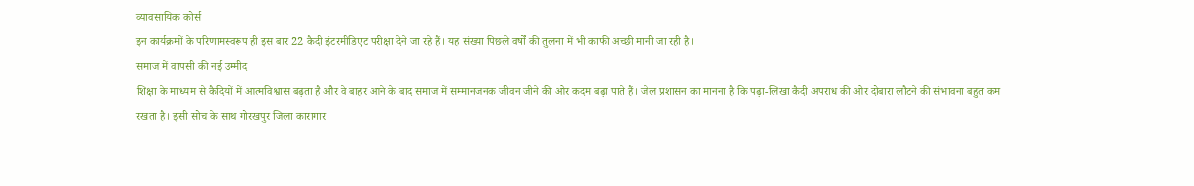व्यावसायिक कोर्स
इन कार्यक्रमों के परिणामस्वरूप ही इस बार 22 कैदी इंटरमीडिएट परीक्षा देने जा रहे हैं। यह संख्या पिछले वर्षों की तुलना में भी काफी अच्छी मानी जा रही है।
समाज में वापसी की नई उम्मीद
शिक्षा के माध्यम से कैदियों में आत्मविश्वास बढ़ता है और वे बाहर आने के बाद समाज में सम्मानजनक जीवन जीने की ओर कदम बढ़ा पाते हैं। जेल प्रशासन का मानना है कि पढ़ा-लिखा कैदी अपराध की ओर दोबारा लौटने की संभावना बहुत कम रखता है। इसी सोच के साथ गोरखपुर जिला कारागार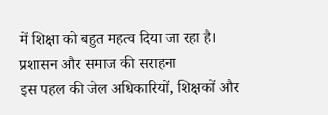में शिक्षा को बहुत महत्व दिया जा रहा है।
प्रशासन और समाज की सराहना
इस पहल की जेल अधिकारियों, शिक्षकों और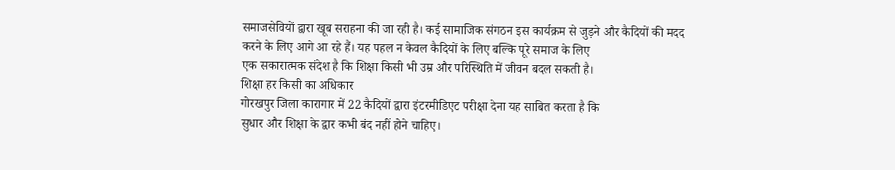समाजसेवियों द्वारा खूब सराहना की जा रही है। कई सामाजिक संगठन इस कार्यक्रम से जुड़ने और कैदियों की मदद करने के लिए आगे आ रहे हैं। यह पहल न केवल कैदियों के लिए बल्कि पूरे समाज के लिए
एक सकारात्मक संदेश है कि शिक्षा किसी भी उम्र और परिस्थिति में जीवन बदल सकती है।
शिक्षा हर किसी का अधिकार
गोरखपुर जिला कारागार में 22 कैदियों द्वारा इंटरमीडिएट परीक्षा देना यह साबित करता है कि
सुधार और शिक्षा के द्वार कभी बंद नहीं होने चाहिए।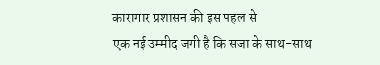कारागार प्रशासन की इस पहल से
एक नई उम्मीद जगी है कि सजा के साथ-साथ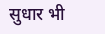सुधार भी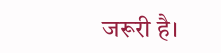जरूरी है।